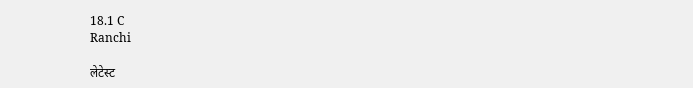18.1 C
Ranchi

लेटेस्ट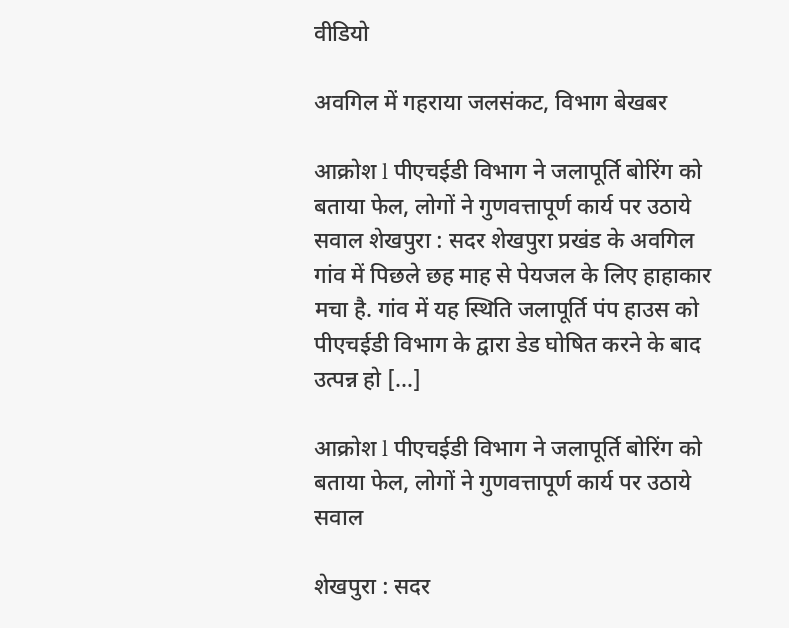वीडियो

अवगिल में गहराया जलसंकट, विभाग बेखबर

आक्रोश l पीएचईडी विभाग ने जलापूर्ति बोरिंग को बताया फेल, लोगों ने गुणवत्तापूर्ण कार्य पर उठाये सवाल शेखपुरा : सदर शेखपुरा प्रखंड के अवगिल गांव में पिछले छह माह से पेयजल के लिए हाहाकार मचा है. गांव में यह स्थिति जलापूर्ति पंप हाउस को पीएचईडी विभाग के द्वारा डेड घोषित करने के बाद उत्पन्न हो […]

आक्रोश l पीएचईडी विभाग ने जलापूर्ति बोरिंग को बताया फेल, लोगों ने गुणवत्तापूर्ण कार्य पर उठाये सवाल

शेखपुरा : सदर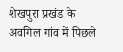शेखपुरा प्रखंड के अवगिल गांव में पिछले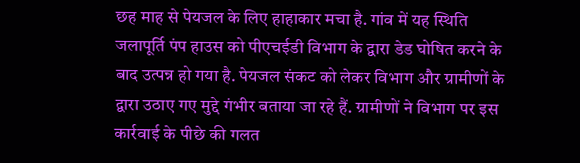छह माह से पेयजल के लिए हाहाकार मचा है. गांव में यह स्थिति जलापूर्ति पंप हाउस को पीएचईडी विभाग के द्वारा डेड घोषित करने के बाद उत्पन्न हो गया है. पेयजल संकट को लेकर विभाग और ग्रामीणों के द्वारा उठाए गए मुद्दे गंभीर बताया जा रहे हैं. ग्रामीणों ने विभाग पर इस कार्रवाई के पीछे की गलत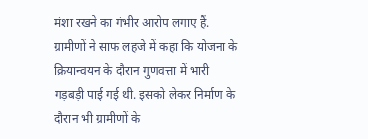मंशा रखने का गंभीर आरोप लगाए हैं. ग्रामीणों ने साफ लहजे में कहा कि योजना के क्रियान्वयन के दौरान गुणवत्ता में भारी गड़बड़ी पाई गई थी. इसको लेकर निर्माण के दौरान भी ग्रामीणों के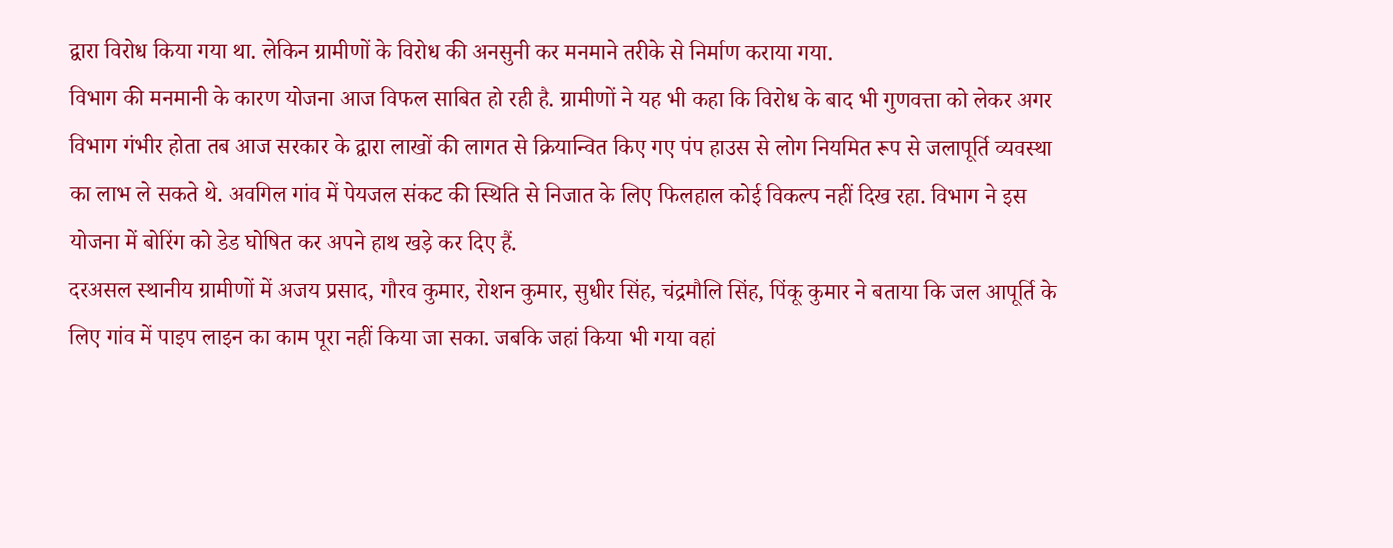द्वारा विरोध किया गया था. लेकिन ग्रामीणों के विरोध की अनसुनी कर मनमाने तरीके से निर्माण कराया गया.
विभाग की मनमानी के कारण योजना आज विफल साबित हो रही है. ग्रामीणों ने यह भी कहा कि विरोध के बाद भी गुणवत्ता को लेकर अगर विभाग गंभीर होता तब आज सरकार के द्वारा लाखों की लागत से क्रियान्वित किए गए पंप हाउस से लोग नियमित रूप से जलापूर्ति व्यवस्था का लाभ ले सकते थे. अवगिल गांव में पेयजल संकट की स्थिति से निजात के लिए फिलहाल कोई विकल्प नहीं दिख रहा. विभाग ने इस योजना में बोरिंग को डेड घोषित कर अपने हाथ खड़े कर दिए हैं.
दरअसल स्थानीय ग्रामीणों में अजय प्रसाद, गौरव कुमार, रोशन कुमार, सुधीर सिंह, चंद्रमौलि सिंह, पिंकू कुमार ने बताया कि जल आपूर्ति के लिए गांव में पाइप लाइन का काम पूरा नहीं किया जा सका. जबकि जहां किया भी गया वहां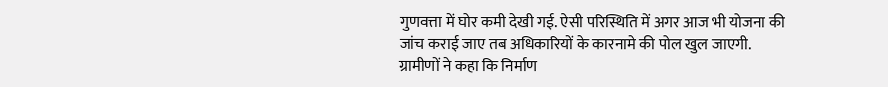गुणवत्ता में घोर कमी देखी गई. ऐसी परिस्थिति में अगर आज भी योजना की जांच कराई जाए तब अधिकारियों के कारनामे की पोल खुल जाएगी. ग्रामीणों ने कहा कि निर्माण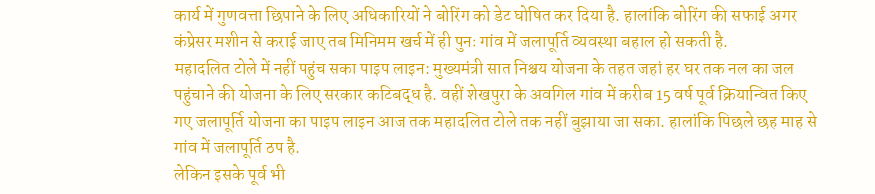कार्य में गुणवत्ता छिपाने के लिए अधिकारियों ने बोरिंग को डेट घोषित कर दिया है. हालांकि बोरिंग की सफाई अगर कंप्रेसर मशीन से कराई जाए तब मिनिमम खर्च में ही पुनः गांव में जलापूर्ति व्यवस्था बहाल हो सकती है.
महादलित टोले में नहीं पहुंच सका पाइप लाइन: मुख्यमंत्री सात निश्चय योजना के तहत जहां हर घर तक नल का जल पहुंचाने की योजना के लिए सरकार कटिबद्ध है. वहीं शेखपुरा के अवगिल गांव में करीब 15 वर्ष पूर्व क्रियान्वित किए गए जलापूर्ति योजना का पाइप लाइन आज तक महादलित टोले तक नहीं बुझाया जा सका. हालांकि पिछले छह माह से गांव में जलापूर्ति ठप है.
लेकिन इसके पूर्व भी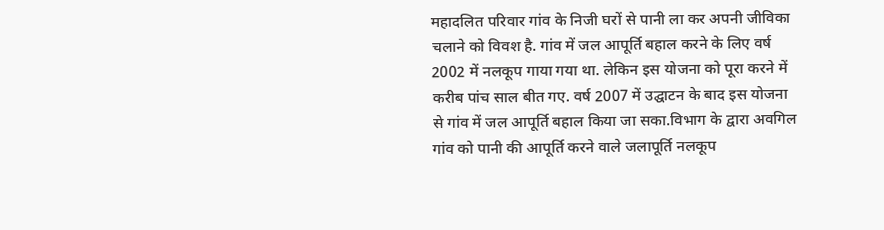महादलित परिवार गांव के निजी घरों से पानी ला कर अपनी जीविका चलाने को विवश है. गांव में जल आपूर्ति बहाल करने के लिए वर्ष 2002 में नलकूप गाया गया था. लेकिन इस योजना को पूरा करने में करीब पांच साल बीत गए. वर्ष 2007 में उद्घाटन के बाद इस योजना से गांव में जल आपूर्ति बहाल किया जा सका.विभाग के द्वारा अवगिल गांव को पानी की आपूर्ति करने वाले जलापूर्ति नलकूप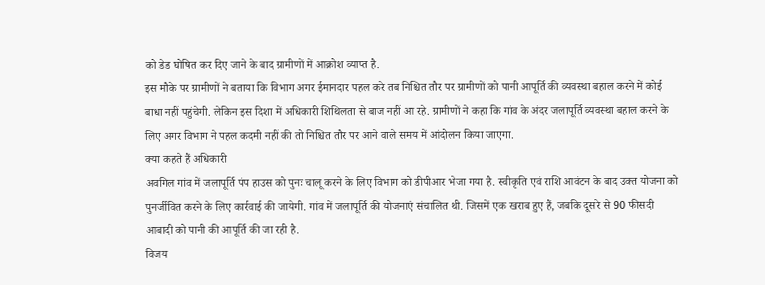को डेड घोषित कर दिए जाने के बाद ग्रामीणों में आक्रोश व्याप्त है.
इस मौके पर ग्रामीणों ने बताया कि विभाग अगर ईमानदार पहल करे तब निश्चित तौर पर ग्रामीणों को पानी आपूर्ति की व्यवस्था बहाल करने में कोई बाधा नहीं पहुंचेगी. लेकिन इस दिशा में अधिकारी शिथिलता से बाज नहीं आ रहे. ग्रामीणों ने कहा कि गांव के अंदर जलापूर्ति व्यवस्था बहाल करने के लिए अगर विभाग ने पहल कदमी नहीं की तो निश्चित तौर पर आने वाले समय में आंदोलन किया जाएगा.
क्या कहते हैं अधिकारी
अवगिल गांव में जलापूर्ति पंप हाउस को पुनः चालू करने के लिए विभाग को डीपीआर भेजा गया है. स्वीकृति एवं राशि आवंटन के बाद उक्त योजना को पुनर्जीवित करने के लिए कार्रवाई की जायेगी. गांव में जलापूर्ति की योजनाएं संचालित थी. जिसमें एक खराब हुए हैं, जबकि दूसरे से 90 फीसदी आबादी को पानी की आपूर्ति की जा रही है.
विजय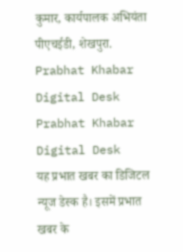कुमार, कार्यपालक अभियंता पीएचईडी, शेखपुरा.
Prabhat Khabar Digital Desk
Prabhat Khabar Digital Desk
यह प्रभात खबर का डिजिटल न्यूज डेस्क है। इसमें प्रभात खबर के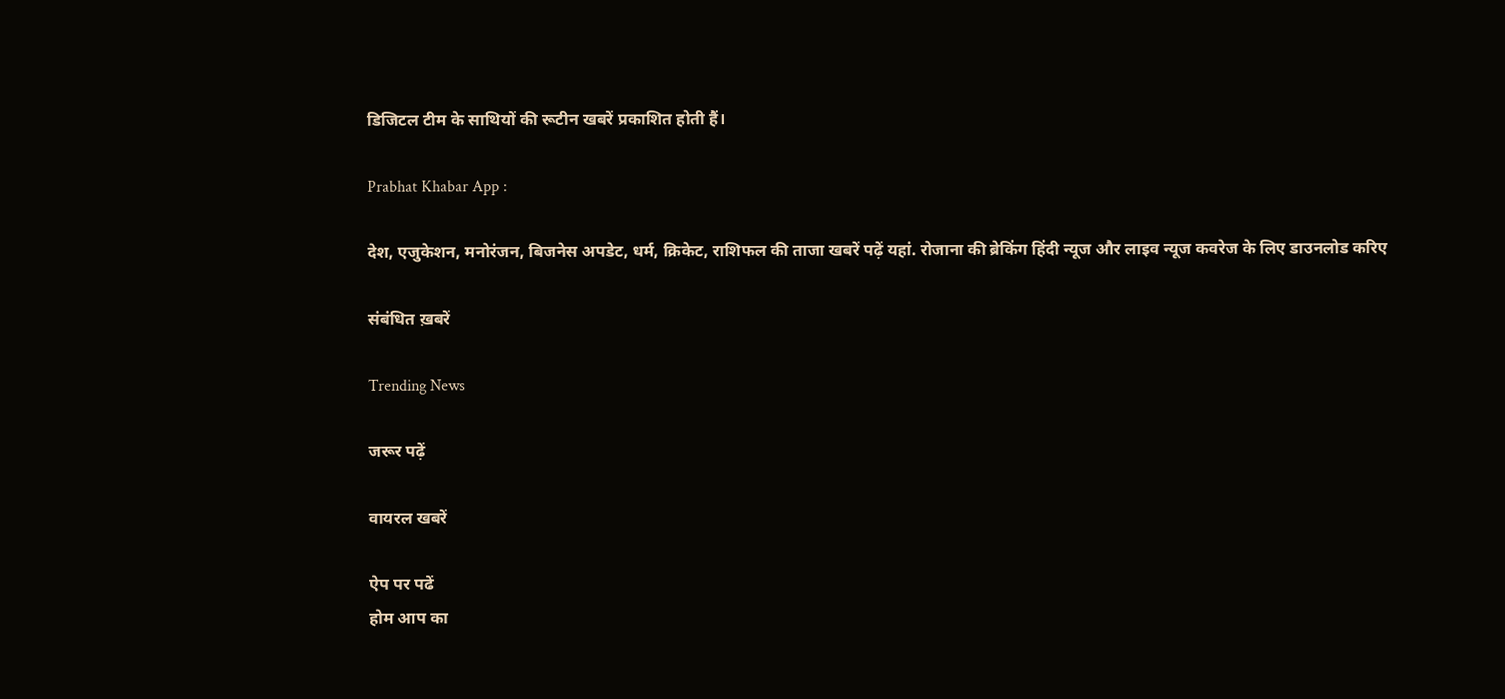डिजिटल टीम के साथियों की रूटीन खबरें प्रकाशित होती हैं।

Prabhat Khabar App :

देश, एजुकेशन, मनोरंजन, बिजनेस अपडेट, धर्म, क्रिकेट, राशिफल की ताजा खबरें पढ़ें यहां. रोजाना की ब्रेकिंग हिंदी न्यूज और लाइव न्यूज कवरेज के लिए डाउनलोड करिए

संबंधित ख़बरें

Trending News

जरूर पढ़ें

वायरल खबरें

ऐप पर पढें
होम आप का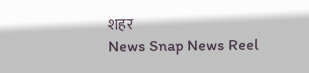शहर
News Snap News Reel